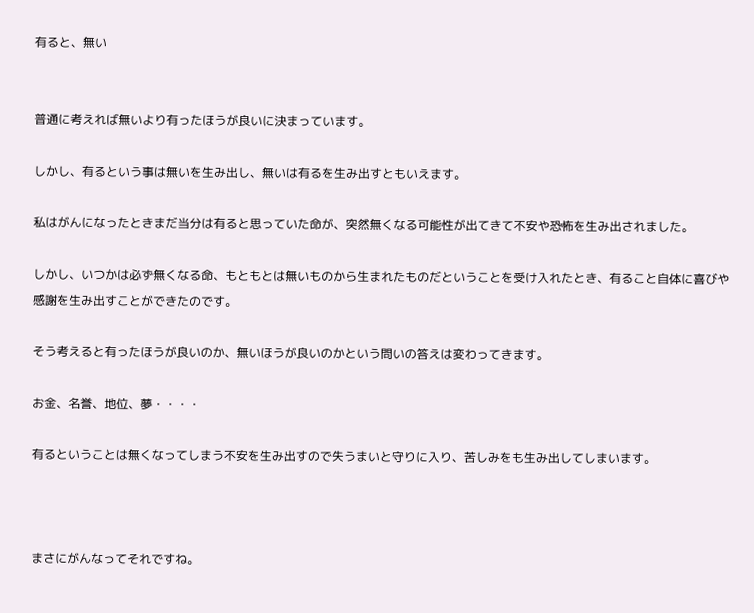有ると、無い


普通に考えれば無いより有ったほうが良いに決まっています。

しかし、有るという事は無いを生み出し、無いは有るを生み出すともいえます。

私はがんになったときまだ当分は有ると思っていた命が、突然無くなる可能性が出てきて不安や恐怖を生み出されました。

しかし、いつかは必ず無くなる命、もともとは無いものから生まれたものだということを受け入れたとき、有ること自体に喜びや感謝を生み出すことができたのです。

そう考えると有ったほうが良いのか、無いほうが良いのかという問いの答えは変わってきます。

お金、名誉、地位、夢・・・・

有るということは無くなってしまう不安を生み出すので失うまいと守りに入り、苦しみをも生み出してしまいます。



まさにがんなってそれですね。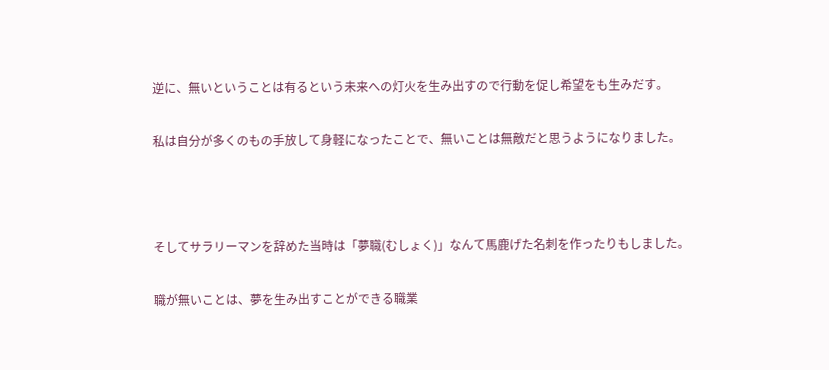逆に、無いということは有るという未来への灯火を生み出すので行動を促し希望をも生みだす。

私は自分が多くのもの手放して身軽になったことで、無いことは無敵だと思うようになりました。



そしてサラリーマンを辞めた当時は「夢職(むしょく)」なんて馬鹿げた名刺を作ったりもしました。

職が無いことは、夢を生み出すことができる職業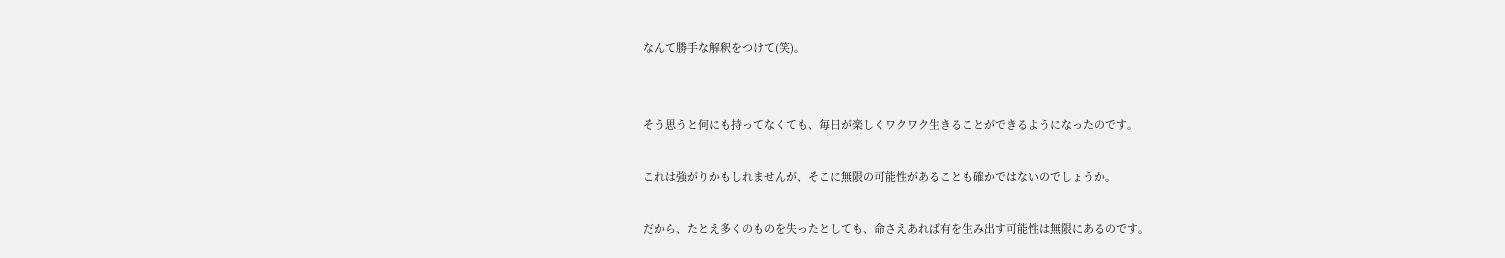なんて勝手な解釈をつけて(笑)。


そう思うと何にも持ってなくても、毎日が楽しくワクワク生きることができるようになったのです。

これは強がりかもしれませんが、そこに無限の可能性があることも確かではないのでしょうか。

だから、たとえ多くのものを失ったとしても、命さえあれば有を生み出す可能性は無限にあるのです。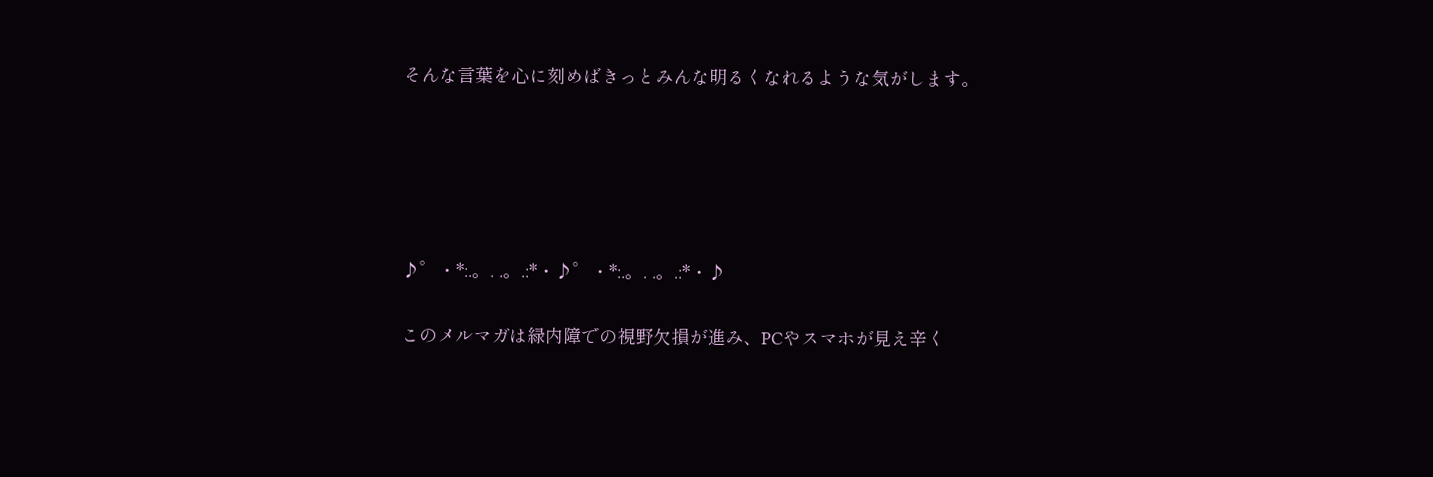そんな言葉を心に刻めばきっとみんな明るくなれるような気がします。





♪゜・*:.。. .。.:*・♪゜・*:.。. .。.:*・♪

このメルマガは緑内障での視野欠損が進み、PCやスマホが見え辛く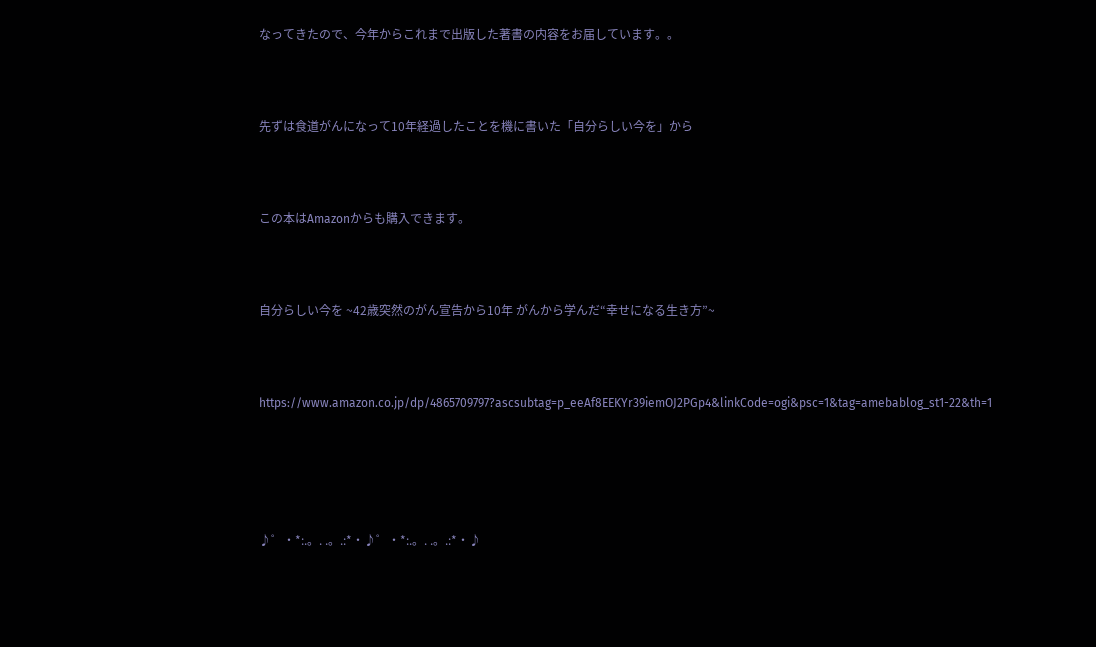なってきたので、今年からこれまで出版した著書の内容をお届しています。。



先ずは食道がんになって10年経過したことを機に書いた「自分らしい今を」から



この本はAmazonからも購入できます。



自分らしい今を ~42歳突然のがん宣告から10年 がんから学んだ“幸せになる生き方”~



https://www.amazon.co.jp/dp/4865709797?ascsubtag=p_eeAf8EEKYr39iemOJ2PGp4&linkCode=ogi&psc=1&tag=amebablog_st1-22&th=1





♪゜・*:.。. .。.:*・♪゜・*:.。. .。.:*・♪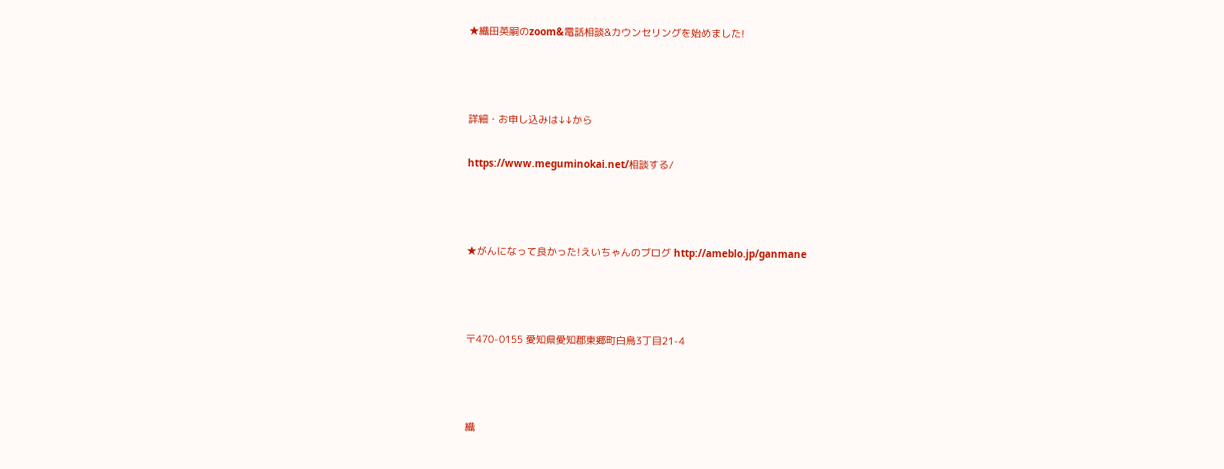★織田英嗣のzoom&電話相談&カウンセリングを始めました!



詳細・お申し込みは↓↓から

https://www.meguminokai.net/相談する/



★がんになって良かった!えいちゃんのブログ http://ameblo.jp/ganmane



〒470-0155 愛知県愛知郡東郷町白鳥3丁目21-4



織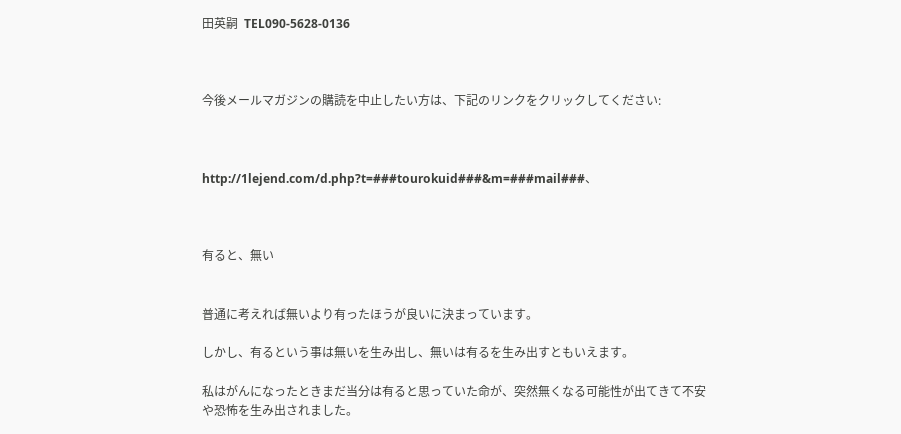田英嗣  TEL090-5628-0136



今後メールマガジンの購読を中止したい方は、下記のリンクをクリックしてください:



http://1lejend.com/d.php?t=###tourokuid###&m=###mail###、



有ると、無い


普通に考えれば無いより有ったほうが良いに決まっています。

しかし、有るという事は無いを生み出し、無いは有るを生み出すともいえます。

私はがんになったときまだ当分は有ると思っていた命が、突然無くなる可能性が出てきて不安や恐怖を生み出されました。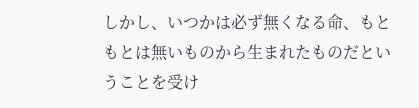しかし、いつかは必ず無くなる命、もともとは無いものから生まれたものだということを受け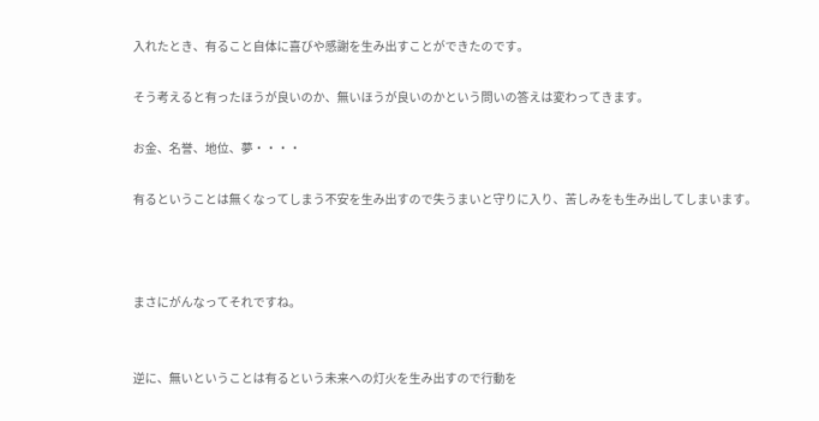入れたとき、有ること自体に喜びや感謝を生み出すことができたのです。

そう考えると有ったほうが良いのか、無いほうが良いのかという問いの答えは変わってきます。

お金、名誉、地位、夢・・・・

有るということは無くなってしまう不安を生み出すので失うまいと守りに入り、苦しみをも生み出してしまいます。



まさにがんなってそれですね。


逆に、無いということは有るという未来への灯火を生み出すので行動を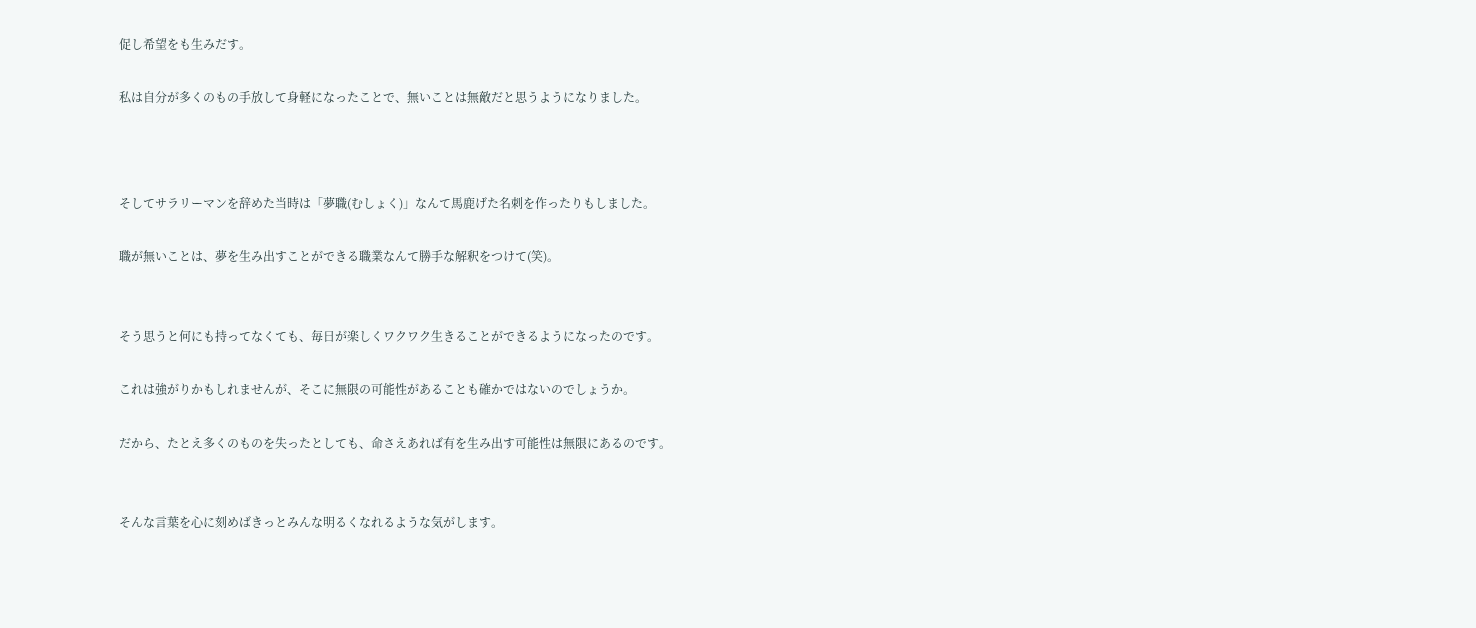促し希望をも生みだす。

私は自分が多くのもの手放して身軽になったことで、無いことは無敵だと思うようになりました。



そしてサラリーマンを辞めた当時は「夢職(むしょく)」なんて馬鹿げた名刺を作ったりもしました。

職が無いことは、夢を生み出すことができる職業なんて勝手な解釈をつけて(笑)。


そう思うと何にも持ってなくても、毎日が楽しくワクワク生きることができるようになったのです。

これは強がりかもしれませんが、そこに無限の可能性があることも確かではないのでしょうか。

だから、たとえ多くのものを失ったとしても、命さえあれば有を生み出す可能性は無限にあるのです。


そんな言葉を心に刻めばきっとみんな明るくなれるような気がします。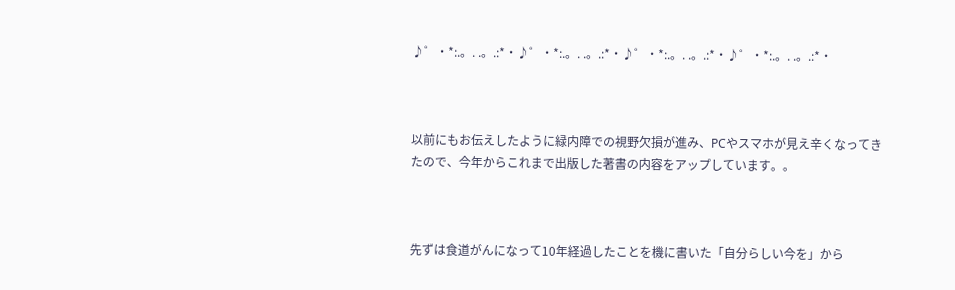♪゜・*:.。. .。.:*・♪゜・*:.。. .。.:*・♪゜・*:.。. .。.:*・♪゜・*:.。. .。.:*・



以前にもお伝えしたように緑内障での視野欠損が進み、PCやスマホが見え辛くなってきたので、今年からこれまで出版した著書の内容をアップしています。。



先ずは食道がんになって10年経過したことを機に書いた「自分らしい今を」から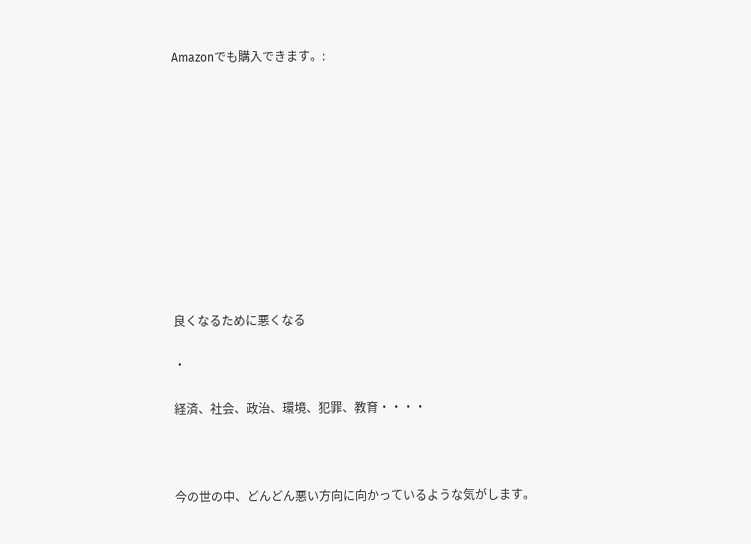Amazonでも購入できます。:











良くなるために悪くなる

・

経済、社会、政治、環境、犯罪、教育・・・・



今の世の中、どんどん悪い方向に向かっているような気がします。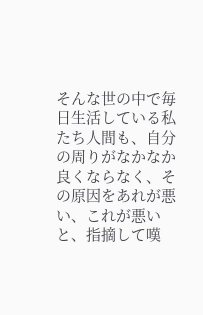そんな世の中で毎日生活している私たち人間も、自分の周りがなかなか良くならなく、その原因をあれが悪い、これが悪いと、指摘して嘆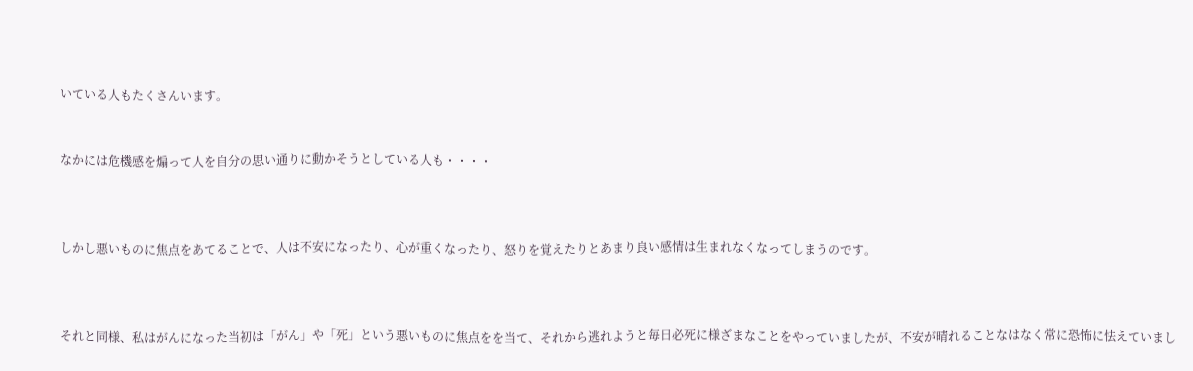いている人もたくさんいます。


なかには危機感を煽って人を自分の思い通りに動かそうとしている人も・・・・



しかし悪いものに焦点をあてることで、人は不安になったり、心が重くなったり、怒りを覚えたりとあまり良い感情は生まれなくなってしまうのです。



それと同様、私はがんになった当初は「がん」や「死」という悪いものに焦点をを当て、それから逃れようと毎日必死に様ざまなことをやっていましたが、不安が晴れることなはなく常に恐怖に怯えていまし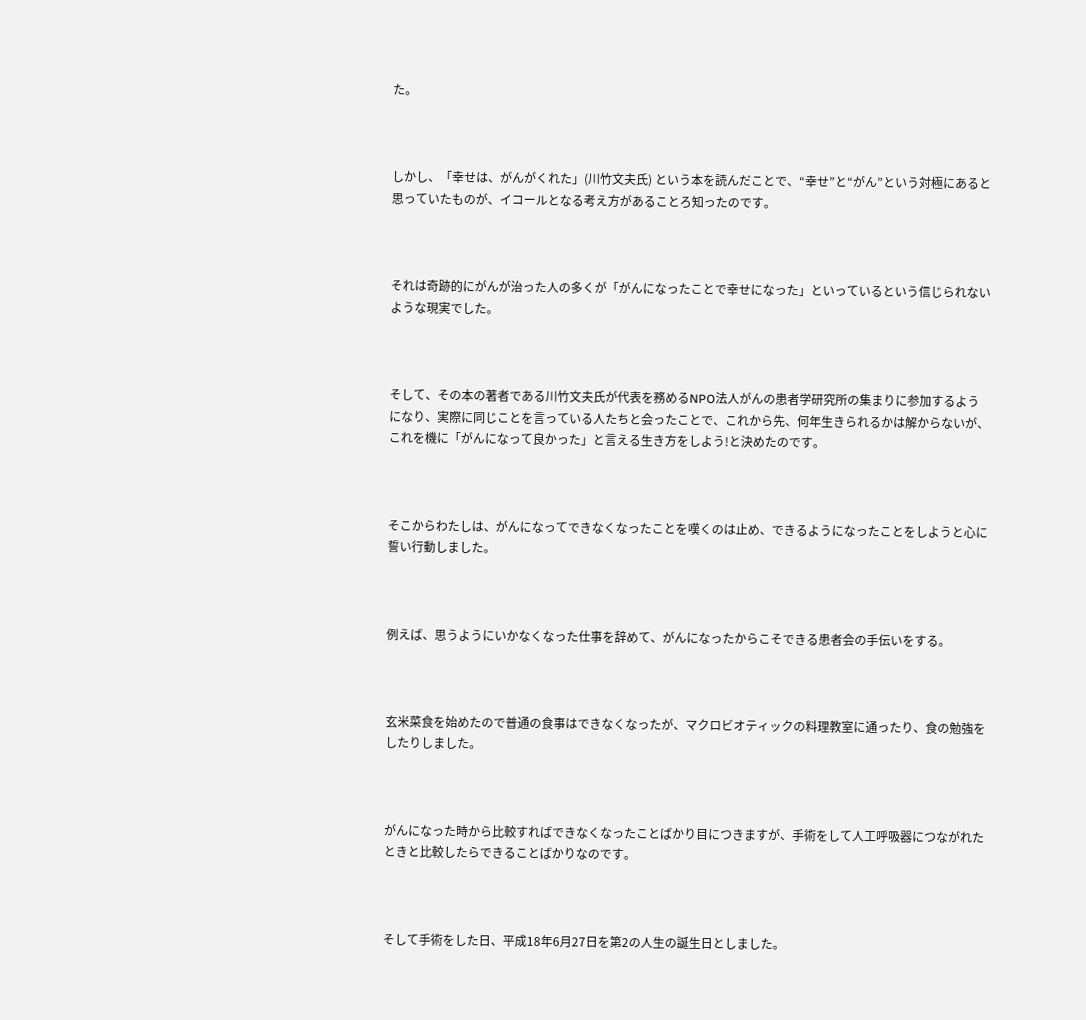た。



しかし、「幸せは、がんがくれた」(川竹文夫氏) という本を読んだことで、“幸せ”と“がん”という対極にあると思っていたものが、イコールとなる考え方があることろ知ったのです。



それは奇跡的にがんが治った人の多くが「がんになったことで幸せになった」といっているという信じられないような現実でした。



そして、その本の著者である川竹文夫氏が代表を務めるNPO法人がんの患者学研究所の集まりに参加するようになり、実際に同じことを言っている人たちと会ったことで、これから先、何年生きられるかは解からないが、これを機に「がんになって良かった」と言える生き方をしよう!と決めたのです。



そこからわたしは、がんになってできなくなったことを嘆くのは止め、できるようになったことをしようと心に誓い行動しました。



例えば、思うようにいかなくなった仕事を辞めて、がんになったからこそできる患者会の手伝いをする。



玄米菜食を始めたので普通の食事はできなくなったが、マクロビオティックの料理教室に通ったり、食の勉強をしたりしました。



がんになった時から比較すればできなくなったことばかり目につきますが、手術をして人工呼吸器につながれたときと比較したらできることばかりなのです。



そして手術をした日、平成18年6月27日を第2の人生の誕生日としました。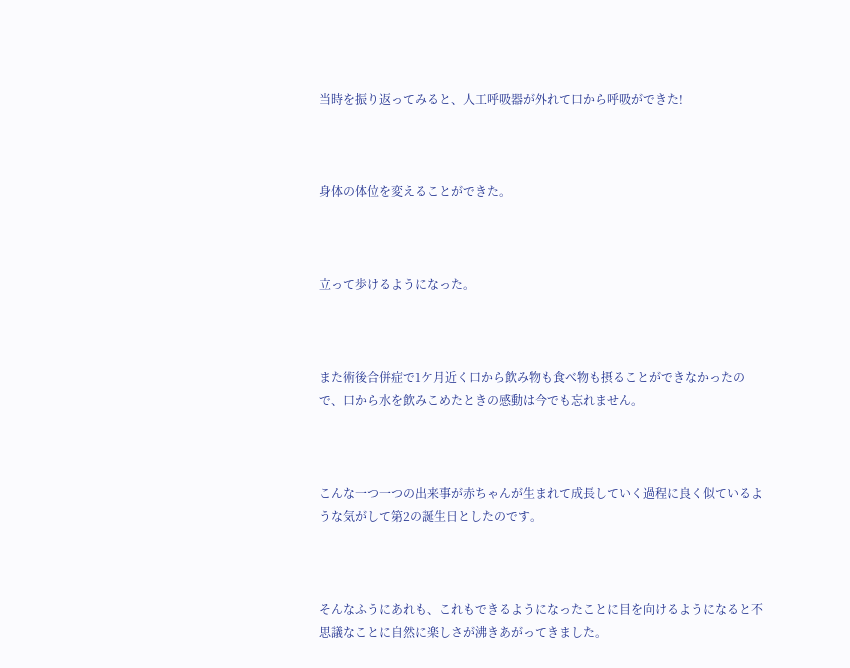当時を振り返ってみると、人工呼吸器が外れて口から呼吸ができた!



身体の体位を変えることができた。



立って歩けるようになった。



また術後合併症で1ケ月近く口から飲み物も食べ物も摂ることができなかったので、口から水を飲みこめたときの感動は今でも忘れません。



こんな一つ一つの出来事が赤ちゃんが生まれて成長していく過程に良く似ているような気がして第2の誕生日としたのです。



そんなふうにあれも、これもできるようになったことに目を向けるようになると不思議なことに自然に楽しさが沸きあがってきました。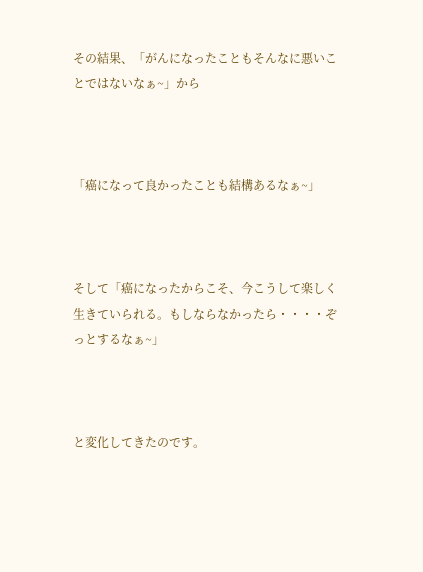その結果、「がんになったこともそんなに悪いことではないなぁ~」から



「癌になって良かったことも結構あるなぁ~」



そして「癌になったからこそ、今こうして楽しく生きていられる。もしならなかったら・・・・ぞっとするなぁ~」



と変化してきたのです。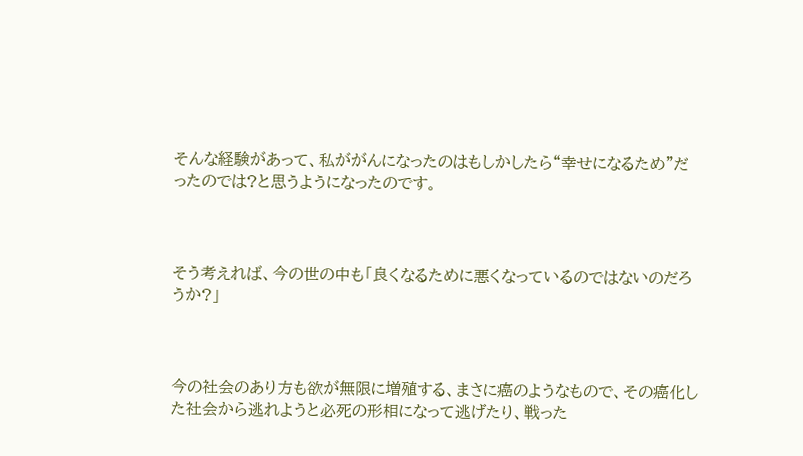そんな経験があって、私ががんになったのはもしかしたら“幸せになるため”だったのでは?と思うようになったのです。



そう考えれば、今の世の中も「良くなるために悪くなっているのではないのだろうか?」



今の社会のあり方も欲が無限に増殖する、まさに癌のようなもので、その癌化した社会から逃れようと必死の形相になって逃げたり、戦った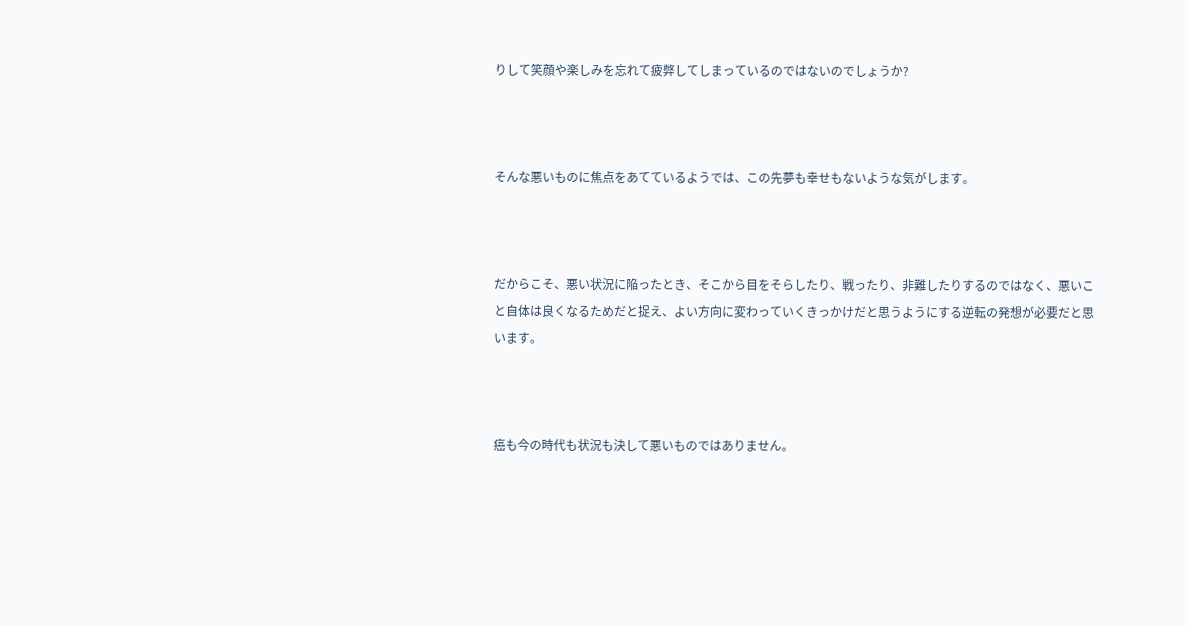りして笑顔や楽しみを忘れて疲弊してしまっているのではないのでしょうか?



そんな悪いものに焦点をあてているようでは、この先夢も幸せもないような気がします。



だからこそ、悪い状況に陥ったとき、そこから目をそらしたり、戦ったり、非難したりするのではなく、悪いこと自体は良くなるためだと捉え、よい方向に変わっていくきっかけだと思うようにする逆転の発想が必要だと思います。



癌も今の時代も状況も決して悪いものではありません。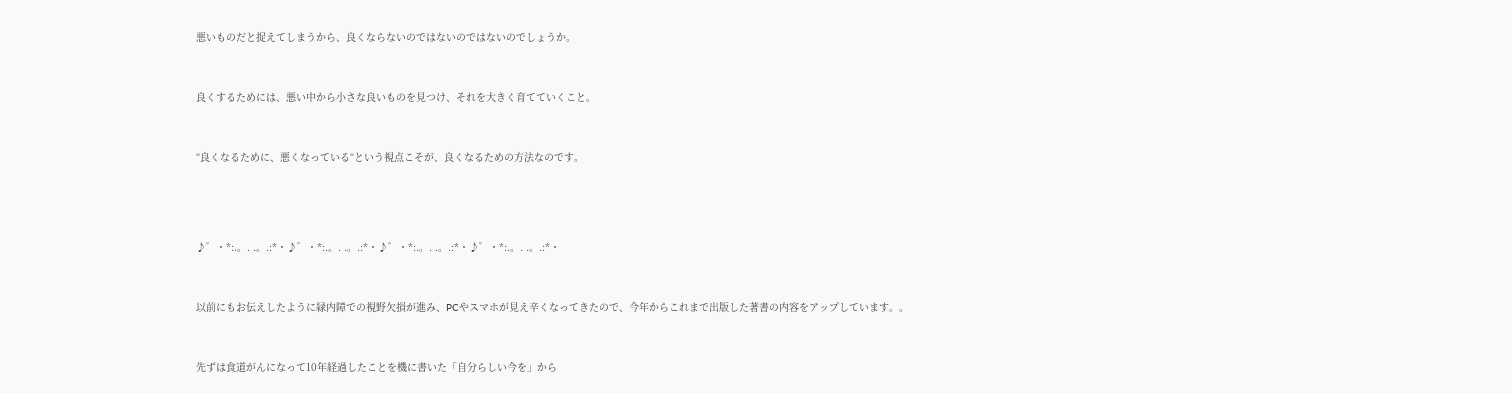悪いものだと捉えてしまうから、良くならないのではないのではないのでしょうか。



良くするためには、悪い中から小さな良いものを見つけ、それを大きく育てていくこと。



“良くなるために、悪くなっている“という視点こそが、良くなるための方法なのです。





♪゜・*:.。. .。.:*・♪゜・*:.。. .。.:*・♪゜・*:.。. .。.:*・♪゜・*:.。. .。.:*・



以前にもお伝えしたように緑内障での視野欠損が進み、PCやスマホが見え辛くなってきたので、今年からこれまで出版した著書の内容をアップしています。。



先ずは食道がんになって10年経過したことを機に書いた「自分らしい今を」から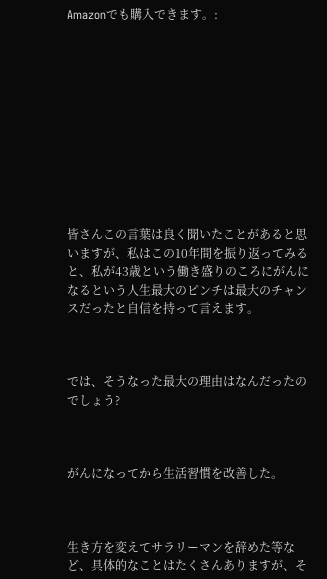Amazonでも購入できます。:











皆さんこの言葉は良く聞いたことがあると思いますが、私はこの10年間を振り返ってみると、私が43歳という働き盛りのころにがんになるという人生最大のピンチは最大のチャンスだったと自信を持って言えます。



では、そうなった最大の理由はなんだったのでしょう?



がんになってから生活習慣を改善した。



生き方を変えてサラリーマンを辞めた等など、具体的なことはたくさんありますが、そ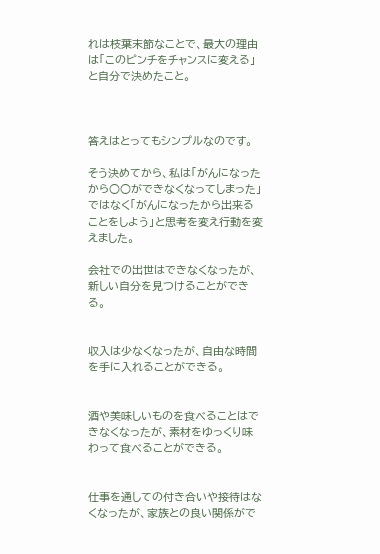れは枝葉末節なことで、最大の理由は「このピンチをチャンスに変える」と自分で決めたこと。



答えはとってもシンプルなのです。

そう決めてから、私は「がんになったから○○ができなくなってしまった」ではなく「がんになったから出来ることをしよう」と思考を変え行動を変えました。

会社での出世はできなくなったが、新しい自分を見つけることができる。


収入は少なくなったが、自由な時間を手に入れることができる。


酒や美味しいものを食べることはできなくなったが、素材をゆっくり味わって食べることができる。


仕事を通しての付き合いや接待はなくなったが、家族との良い関係がで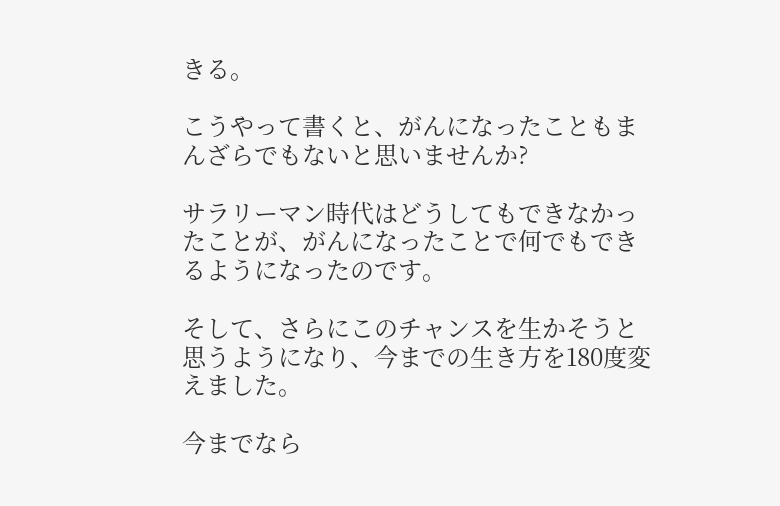きる。

こうやって書くと、がんになったこともまんざらでもないと思いませんか?

サラリーマン時代はどうしてもできなかったことが、がんになったことで何でもできるようになったのです。

そして、さらにこのチャンスを生かそうと思うようになり、今までの生き方を180度変えました。

今までなら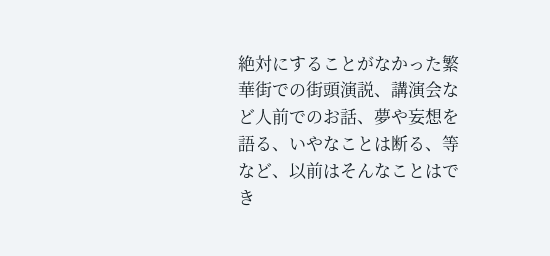絶対にすることがなかった繁華街での街頭演説、講演会など人前でのお話、夢や妄想を語る、いやなことは断る、等など、以前はそんなことはでき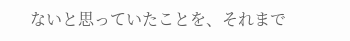ないと思っていたことを、それまで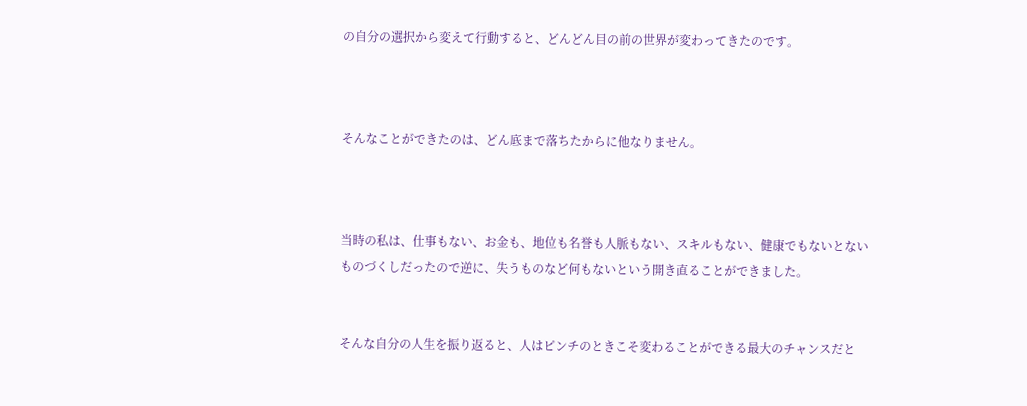の自分の選択から変えて行動すると、どんどん目の前の世界が変わってきたのです。



そんなことができたのは、どん底まで落ちたからに他なりません。



当時の私は、仕事もない、お金も、地位も名誉も人脈もない、スキルもない、健康でもないとないものづくしだったので逆に、失うものなど何もないという開き直ることができました。


そんな自分の人生を振り返ると、人はピンチのときこそ変わることができる最大のチャンスだと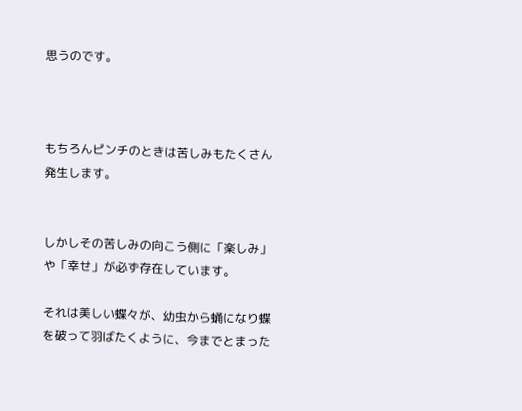思うのです。



もちろんピンチのときは苦しみもたくさん発生します。


しかしその苦しみの向こう側に「楽しみ」や「幸せ」が必ず存在しています。

それは美しい蝶々が、幼虫から蛹になり蝶を破って羽ばたくように、今までとまった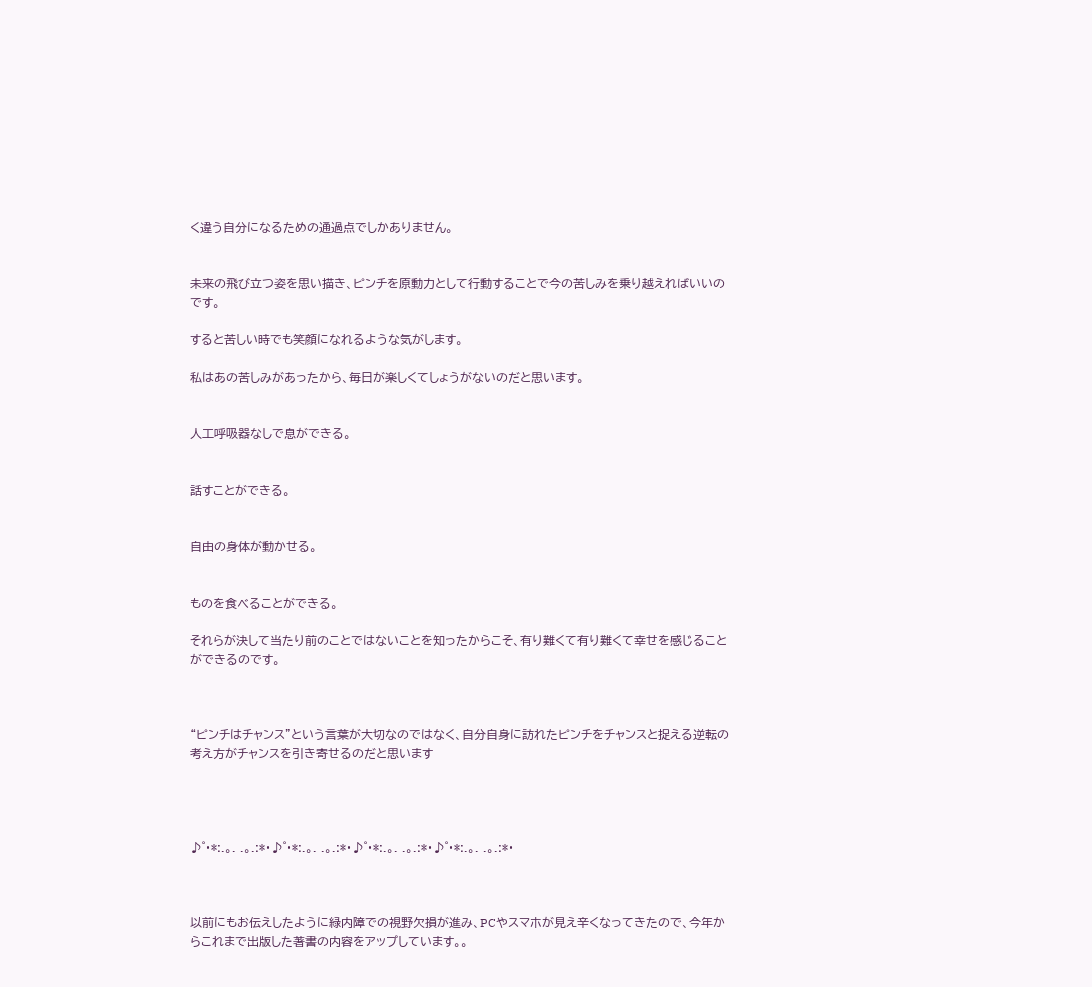く違う自分になるための通過点でしかありません。


未来の飛び立つ姿を思い描き、ピンチを原動力として行動することで今の苦しみを乗り越えればいいのです。

すると苦しい時でも笑顔になれるような気がします。

私はあの苦しみがあったから、毎日が楽しくてしょうがないのだと思います。


人工呼吸器なしで息ができる。


話すことができる。


自由の身体が動かせる。


ものを食べることができる。

それらが決して当たり前のことではないことを知ったからこそ、有り難くて有り難くて幸せを感じることができるのです。



“ピンチはチャンス”という言葉が大切なのではなく、自分自身に訪れたピンチをチャンスと捉える逆転の考え方がチャンスを引き寄せるのだと思います




♪゜・*:.。. .。.:*・♪゜・*:.。. .。.:*・♪゜・*:.。. .。.:*・♪゜・*:.。. .。.:*・



以前にもお伝えしたように緑内障での視野欠損が進み、PCやスマホが見え辛くなってきたので、今年からこれまで出版した著書の内容をアップしています。。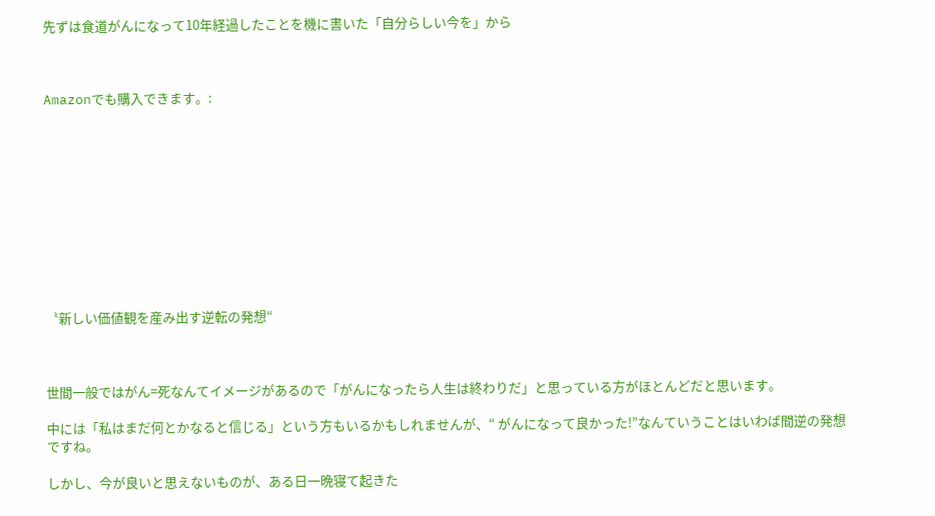先ずは食道がんになって10年経過したことを機に書いた「自分らしい今を」から



Amazonでも購入できます。:











〝新しい価値観を産み出す逆転の発想“



世間一般ではがん=死なんてイメージがあるので「がんになったら人生は終わりだ」と思っている方がほとんどだと思います。

中には「私はまだ何とかなると信じる」という方もいるかもしれませんが、“ がんになって良かった!”なんていうことはいわば間逆の発想ですね。

しかし、今が良いと思えないものが、ある日一晩寝て起きた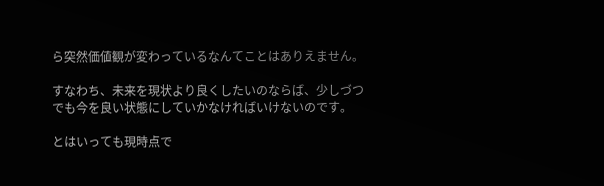ら突然価値観が変わっているなんてことはありえません。

すなわち、未来を現状より良くしたいのならば、少しづつでも今を良い状態にしていかなければいけないのです。

とはいっても現時点で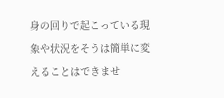身の回りで起こっている現象や状況をそうは簡単に変えることはできませ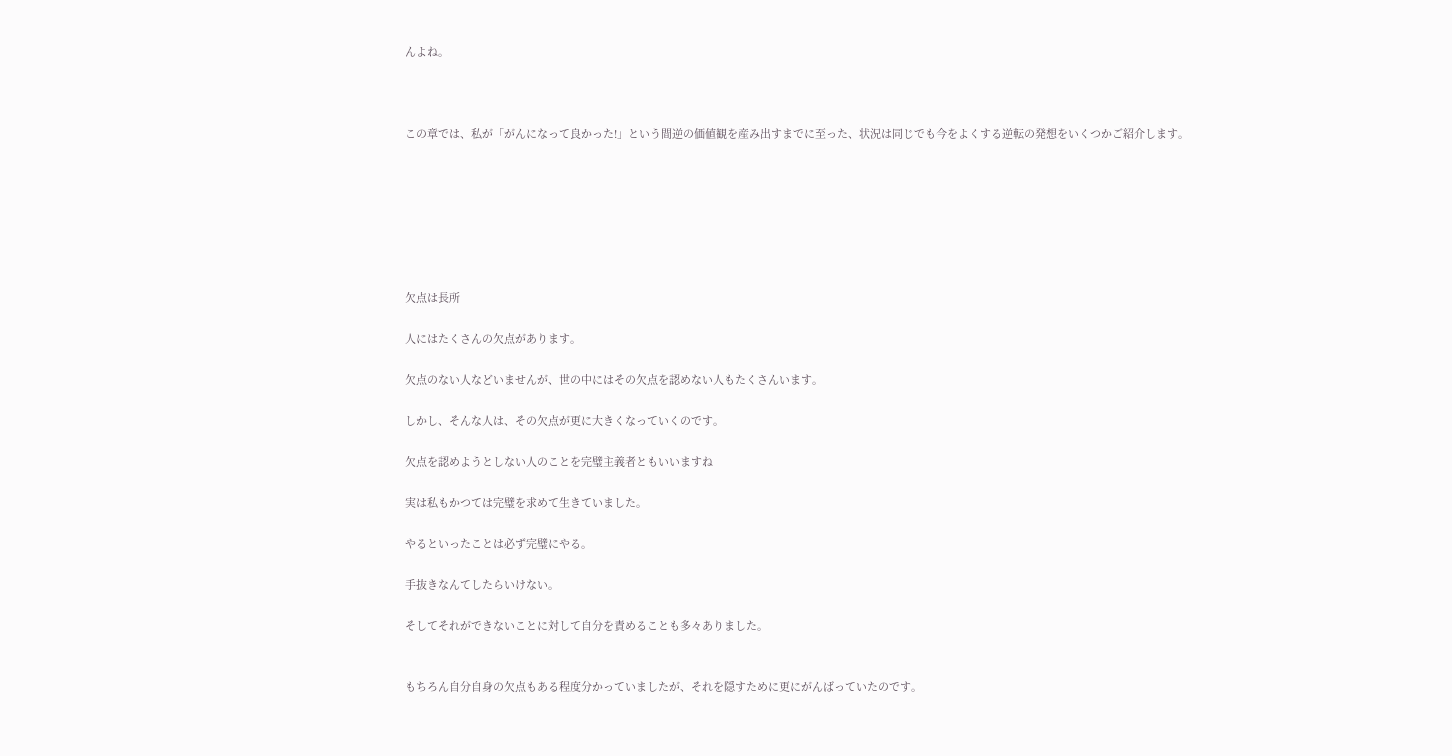んよね。



この章では、私が「がんになって良かった!」という間逆の価値観を産み出すまでに至った、状況は同じでも今をよくする逆転の発想をいくつかご紹介します。







欠点は長所

人にはたくさんの欠点があります。

欠点のない人などいませんが、世の中にはその欠点を認めない人もたくさんいます。

しかし、そんな人は、その欠点が更に大きくなっていくのです。

欠点を認めようとしない人のことを完璧主義者ともいいますね

実は私もかつては完璧を求めて生きていました。

やるといったことは必ず完璧にやる。

手抜きなんてしたらいけない。

そしてそれができないことに対して自分を責めることも多々ありました。


もちろん自分自身の欠点もある程度分かっていましたが、それを隠すために更にがんばっていたのです。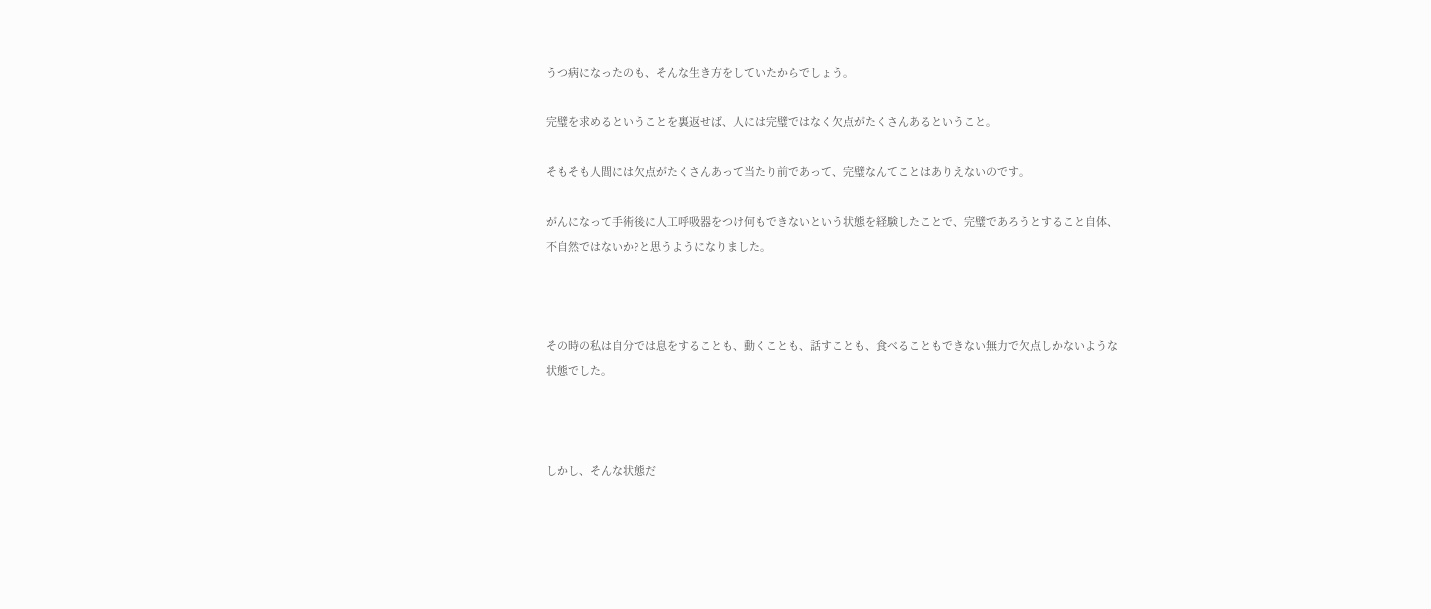うつ病になったのも、そんな生き方をしていたからでしょう。

完璧を求めるということを裏返せば、人には完璧ではなく欠点がたくさんあるということ。

そもそも人間には欠点がたくさんあって当たり前であって、完璧なんてことはありえないのです。

がんになって手術後に人工呼吸器をつけ何もできないという状態を経験したことで、完璧であろうとすること自体、不自然ではないか?と思うようになりました。



その時の私は自分では息をすることも、動くことも、話すことも、食べることもできない無力で欠点しかないような状態でした。



しかし、そんな状態だ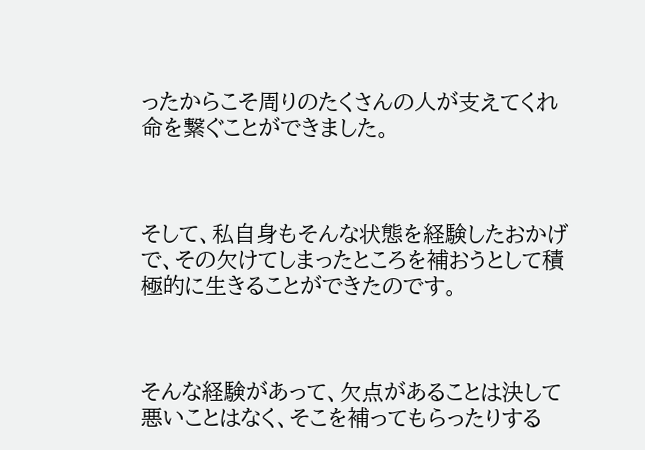ったからこそ周りのたくさんの人が支えてくれ命を繋ぐことができました。



そして、私自身もそんな状態を経験したおかげで、その欠けてしまったところを補おうとして積極的に生きることができたのです。



そんな経験があって、欠点があることは決して悪いことはなく、そこを補ってもらったりする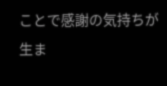ことで感謝の気持ちが生ま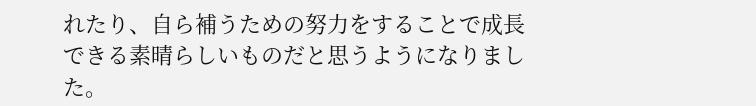れたり、自ら補うための努力をすることで成長できる素晴らしいものだと思うようになりました。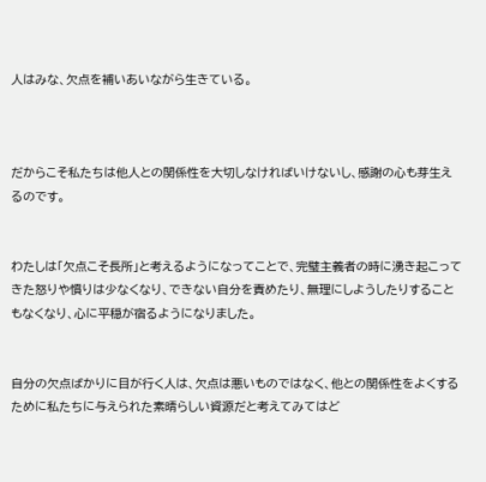人はみな、欠点を補いあいながら生きている。



だからこそ私たちは他人との関係性を大切しなければいけないし、感謝の心も芽生えるのです。


わたしは「欠点こそ長所」と考えるようになってことで、完璧主義者の時に湧き起こってきた怒りや憤りは少なくなり、できない自分を責めたり、無理にしようしたりすることもなくなり、心に平穏が宿るようになりました。


自分の欠点ばかりに目が行く人は、欠点は悪いものではなく、他との関係性をよくするために私たちに与えられた素晴らしい資源だと考えてみてはど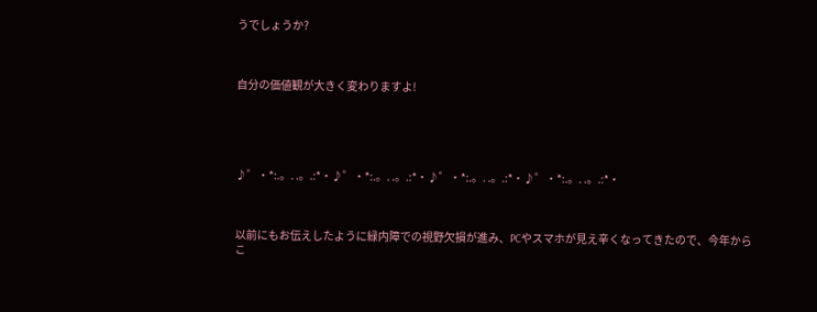うでしょうか?



自分の価値観が大きく変わりますよ!





♪゜・*:.。. .。.:*・♪゜・*:.。. .。.:*・♪゜・*:.。. .。.:*・♪゜・*:.。. .。.:*・



以前にもお伝えしたように緑内障での視野欠損が進み、PCやスマホが見え辛くなってきたので、今年からこ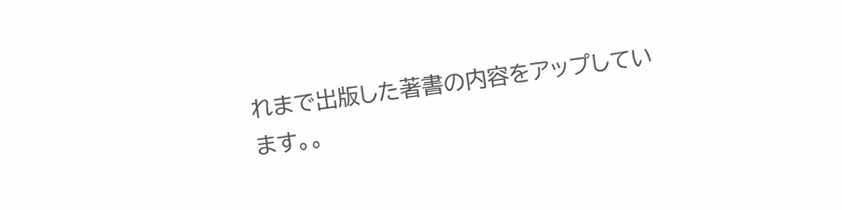れまで出版した著書の内容をアップしています。。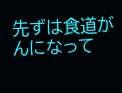先ずは食道がんになって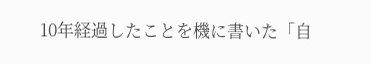10年経過したことを機に書いた「自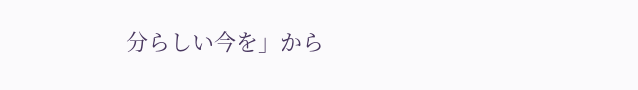分らしい今を」から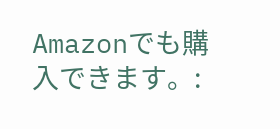Amazonでも購入できます。: